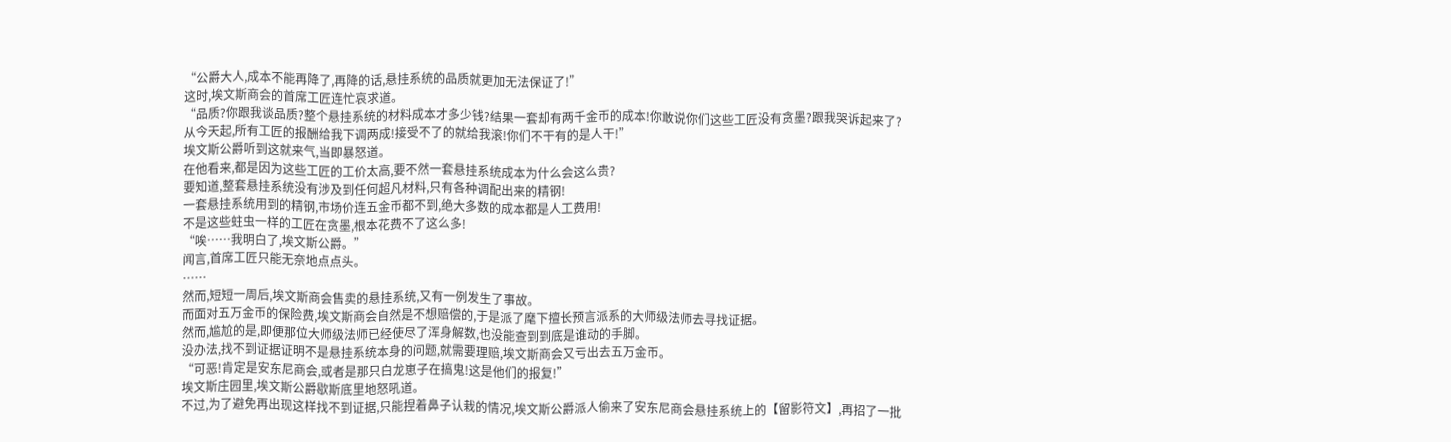“公爵大人,成本不能再降了,再降的话,悬挂系统的品质就更加无法保证了!”
这时,埃文斯商会的首席工匠连忙哀求道。
“品质?你跟我谈品质?整个悬挂系统的材料成本才多少钱?结果一套却有两千金币的成本!你敢说你们这些工匠没有贪墨?跟我哭诉起来了?
从今天起,所有工匠的报酬给我下调两成!接受不了的就给我滚!你们不干有的是人干!”
埃文斯公爵听到这就来气,当即暴怒道。
在他看来,都是因为这些工匠的工价太高,要不然一套悬挂系统成本为什么会这么贵?
要知道,整套悬挂系统没有涉及到任何超凡材料,只有各种调配出来的精钢!
一套悬挂系统用到的精钢,市场价连五金币都不到,绝大多数的成本都是人工费用!
不是这些蛀虫一样的工匠在贪墨,根本花费不了这么多!
“唉……我明白了,埃文斯公爵。”
闻言,首席工匠只能无奈地点点头。
……
然而,短短一周后,埃文斯商会售卖的悬挂系统,又有一例发生了事故。
而面对五万金币的保险费,埃文斯商会自然是不想赔偿的,于是派了麾下擅长预言派系的大师级法师去寻找证据。
然而,尴尬的是,即便那位大师级法师已经使尽了浑身解数,也没能查到到底是谁动的手脚。
没办法,找不到证据证明不是悬挂系统本身的问题,就需要理赔,埃文斯商会又亏出去五万金币。
“可恶!肯定是安东尼商会,或者是那只白龙崽子在搞鬼!这是他们的报复!”
埃文斯庄园里,埃文斯公爵歇斯底里地怒吼道。
不过,为了避免再出现这样找不到证据,只能捏着鼻子认栽的情况,埃文斯公爵派人偷来了安东尼商会悬挂系统上的【留影符文】,再招了一批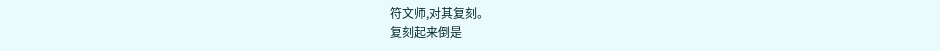符文师,对其复刻。
复刻起来倒是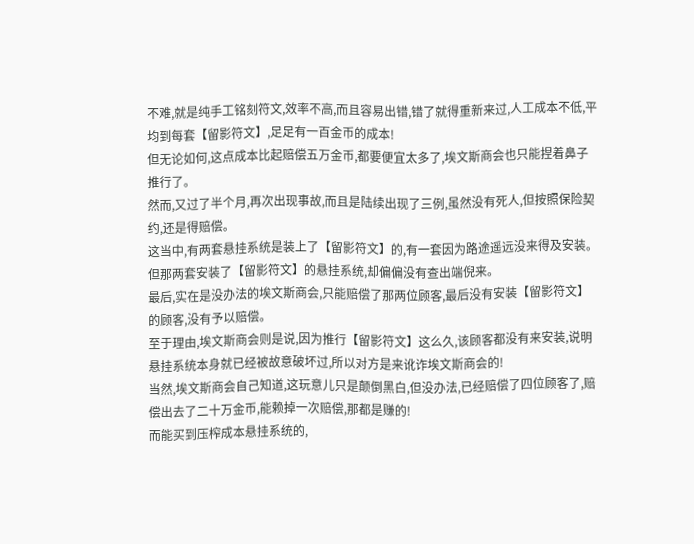不难,就是纯手工铭刻符文,效率不高,而且容易出错,错了就得重新来过,人工成本不低,平均到每套【留影符文】,足足有一百金币的成本!
但无论如何,这点成本比起赔偿五万金币,都要便宜太多了,埃文斯商会也只能捏着鼻子推行了。
然而,又过了半个月,再次出现事故,而且是陆续出现了三例,虽然没有死人,但按照保险契约,还是得赔偿。
这当中,有两套悬挂系统是装上了【留影符文】的,有一套因为路途遥远没来得及安装。
但那两套安装了【留影符文】的悬挂系统,却偏偏没有查出端倪来。
最后,实在是没办法的埃文斯商会,只能赔偿了那两位顾客,最后没有安装【留影符文】的顾客,没有予以赔偿。
至于理由,埃文斯商会则是说,因为推行【留影符文】这么久,该顾客都没有来安装,说明悬挂系统本身就已经被故意破坏过,所以对方是来讹诈埃文斯商会的!
当然,埃文斯商会自己知道,这玩意儿只是颠倒黑白,但没办法,已经赔偿了四位顾客了,赔偿出去了二十万金币,能赖掉一次赔偿,那都是赚的!
而能买到压榨成本悬挂系统的,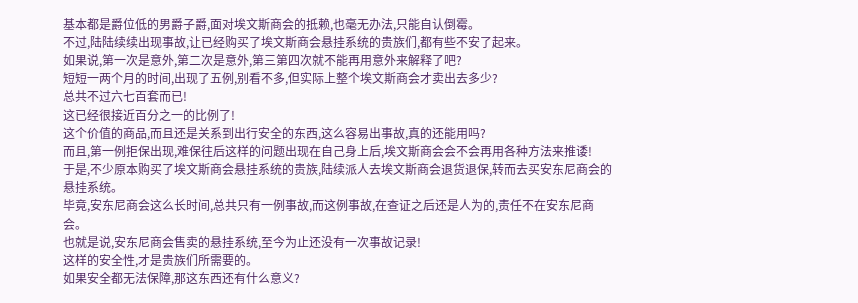基本都是爵位低的男爵子爵,面对埃文斯商会的抵赖,也毫无办法,只能自认倒霉。
不过,陆陆续续出现事故,让已经购买了埃文斯商会悬挂系统的贵族们,都有些不安了起来。
如果说,第一次是意外,第二次是意外,第三第四次就不能再用意外来解释了吧?
短短一两个月的时间,出现了五例,别看不多,但实际上整个埃文斯商会才卖出去多少?
总共不过六七百套而已!
这已经很接近百分之一的比例了!
这个价值的商品,而且还是关系到出行安全的东西,这么容易出事故,真的还能用吗?
而且,第一例拒保出现,难保往后这样的问题出现在自己身上后,埃文斯商会会不会再用各种方法来推诿!
于是,不少原本购买了埃文斯商会悬挂系统的贵族,陆续派人去埃文斯商会退货退保,转而去买安东尼商会的悬挂系统。
毕竟,安东尼商会这么长时间,总共只有一例事故,而这例事故,在查证之后还是人为的,责任不在安东尼商会。
也就是说,安东尼商会售卖的悬挂系统,至今为止还没有一次事故记录!
这样的安全性,才是贵族们所需要的。
如果安全都无法保障,那这东西还有什么意义?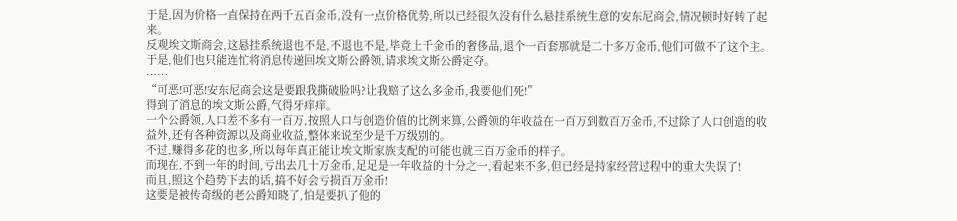于是,因为价格一直保持在两千五百金币,没有一点价格优势,所以已经很久没有什么悬挂系统生意的安东尼商会,情况顿时好转了起来。
反观埃文斯商会,这悬挂系统退也不是,不退也不是,毕竟上千金币的奢侈品,退个一百套那就是二十多万金币,他们可做不了这个主。
于是,他们也只能连忙将消息传递回埃文斯公爵领,请求埃文斯公爵定夺。
……
“可恶!可恶!安东尼商会这是要跟我撕破脸吗?让我赔了这么多金币,我要他们死!”
得到了消息的埃文斯公爵,气得牙痒痒。
一个公爵领,人口差不多有一百万,按照人口与创造价值的比例来算,公爵领的年收益在一百万到数百万金币,不过除了人口创造的收益外,还有各种资源以及商业收益,整体来说至少是千万级别的。
不过,赚得多花的也多,所以每年真正能让埃文斯家族支配的可能也就三百万金币的样子。
而现在,不到一年的时间,亏出去几十万金币,足足是一年收益的十分之一,看起来不多,但已经是持家经营过程中的重大失误了!
而且,照这个趋势下去的话,搞不好会亏损百万金币!
这要是被传奇级的老公爵知晓了,怕是要扒了他的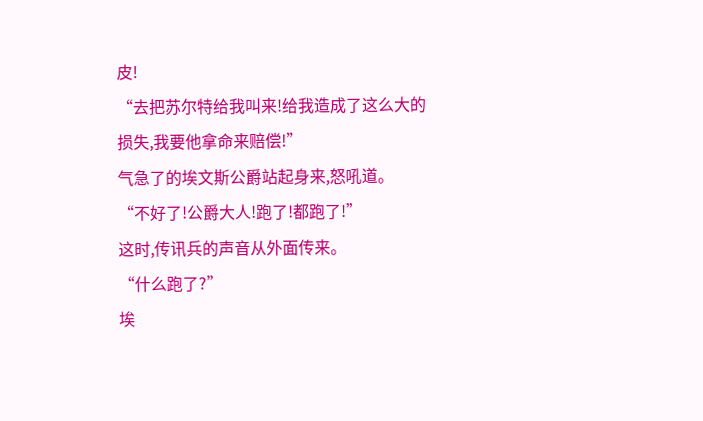皮!
“去把苏尔特给我叫来!给我造成了这么大的损失,我要他拿命来赔偿!”
气急了的埃文斯公爵站起身来,怒吼道。
“不好了!公爵大人!跑了!都跑了!”
这时,传讯兵的声音从外面传来。
“什么跑了?”
埃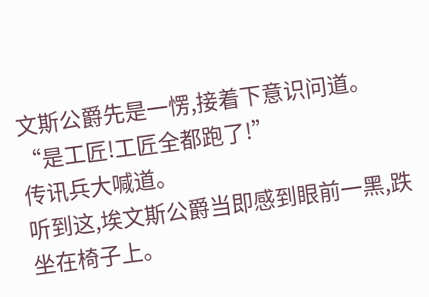文斯公爵先是一愣,接着下意识问道。
“是工匠!工匠全都跑了!”
传讯兵大喊道。
听到这,埃文斯公爵当即感到眼前一黑,跌坐在椅子上。